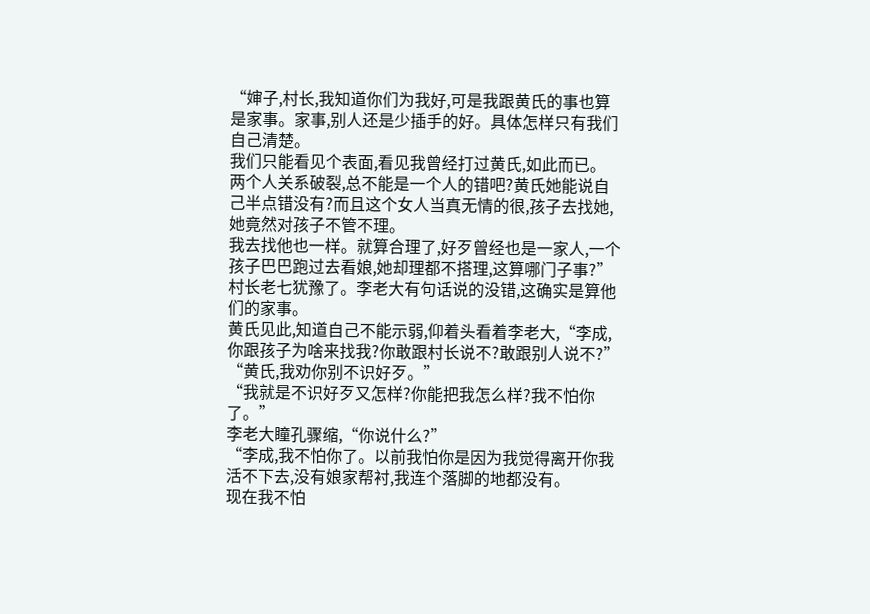“婶子,村长,我知道你们为我好,可是我跟黄氏的事也算是家事。家事,别人还是少插手的好。具体怎样只有我们自己清楚。
我们只能看见个表面,看见我曾经打过黄氏,如此而已。
两个人关系破裂,总不能是一个人的错吧?黄氏她能说自己半点错没有?而且这个女人当真无情的很,孩子去找她,她竟然对孩子不管不理。
我去找他也一样。就算合理了,好歹曾经也是一家人,一个孩子巴巴跑过去看娘,她却理都不搭理,这算哪门子事?”
村长老七犹豫了。李老大有句话说的没错,这确实是算他们的家事。
黄氏见此,知道自己不能示弱,仰着头看着李老大,“李成,你跟孩子为啥来找我?你敢跟村长说不?敢跟别人说不?”
“黄氏,我劝你别不识好歹。”
“我就是不识好歹又怎样?你能把我怎么样?我不怕你了。”
李老大瞳孔骤缩,“你说什么?”
“李成,我不怕你了。以前我怕你是因为我觉得离开你我活不下去,没有娘家帮衬,我连个落脚的地都没有。
现在我不怕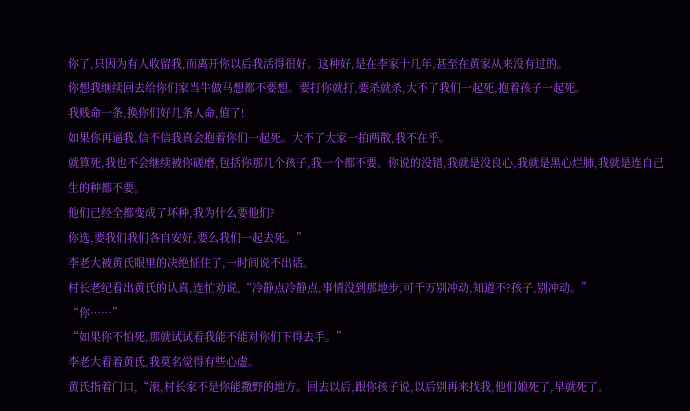你了,只因为有人收留我,而离开你以后我活得很好。这种好,是在李家十几年,甚至在黄家从来没有过的。
你想我继续回去给你们家当牛做马想都不要想。要打你就打,要杀就杀,大不了我们一起死,抱着孩子一起死。
我贱命一条,换你们好几条人命,值了!
如果你再逼我,信不信我真会抱着你们一起死。大不了大家一拍两散,我不在乎。
就算死,我也不会继续被你磋磨,包括你那几个孩子,我一个都不要。你说的没错,我就是没良心,我就是黑心烂肺,我就是连自己生的种都不要。
他们已经全都变成了坏种,我为什么要他们?
你选,要我们我们各自安好,要么我们一起去死。”
李老大被黄氏眼里的决绝怔住了,一时间说不出话。
村长老纪看出黄氏的认真,连忙劝说,“冷静点冷静点,事情没到那地步,可千万别冲动,知道不?孩子,别冲动。”
“你……”
“如果你不怕死,那就试试看我能不能对你们下得去手。”
李老大看着黄氏,我莫名觉得有些心虚。
黄氏指着门口,“滚,村长家不是你能撒野的地方。回去以后,跟你孩子说,以后别再来找我,他们娘死了,早就死了。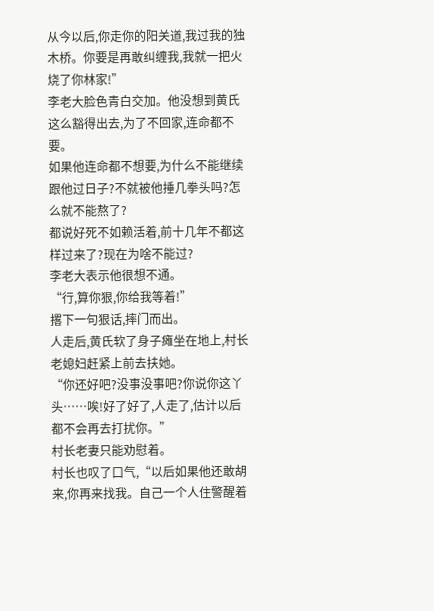从今以后,你走你的阳关道,我过我的独木桥。你要是再敢纠缠我,我就一把火烧了你林家!”
李老大脸色青白交加。他没想到黄氏这么豁得出去,为了不回家,连命都不要。
如果他连命都不想要,为什么不能继续跟他过日子?不就被他捶几拳头吗?怎么就不能熬了?
都说好死不如赖活着,前十几年不都这样过来了?现在为啥不能过?
李老大表示他很想不通。
“行,算你狠,你给我等着!”
撂下一句狠话,摔门而出。
人走后,黄氏软了身子瘫坐在地上,村长老媳妇赶紧上前去扶她。
“你还好吧?没事没事吧?你说你这丫头……唉!好了好了,人走了,估计以后都不会再去打扰你。”
村长老妻只能劝慰着。
村长也叹了口气,“以后如果他还敢胡来,你再来找我。自己一个人住警醒着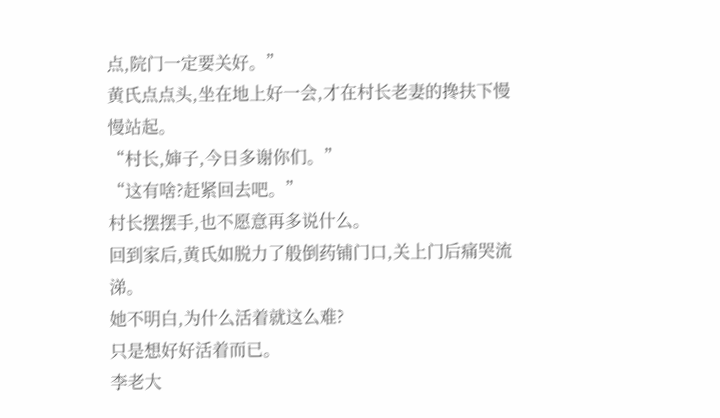点,院门一定要关好。”
黄氏点点头,坐在地上好一会,才在村长老妻的搀扶下慢慢站起。
“村长,婶子,今日多谢你们。”
“这有啥?赶紧回去吧。”
村长摆摆手,也不愿意再多说什么。
回到家后,黄氏如脱力了般倒药铺门口,关上门后痛哭流涕。
她不明白,为什么活着就这么难?
只是想好好活着而已。
李老大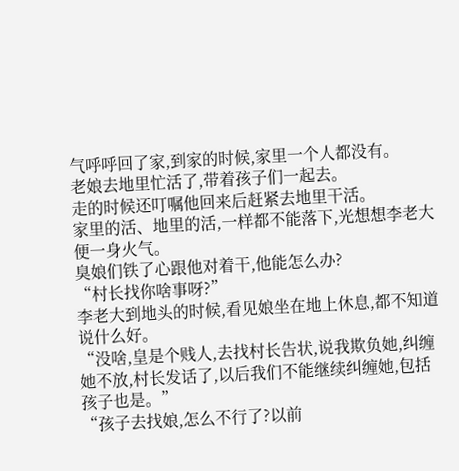气呼呼回了家,到家的时候,家里一个人都没有。
老娘去地里忙活了,带着孩子们一起去。
走的时候还叮嘱他回来后赶紧去地里干活。
家里的活、地里的活,一样都不能落下,光想想李老大便一身火气。
臭娘们铁了心跟他对着干,他能怎么办?
“村长找你啥事呀?”
李老大到地头的时候,看见娘坐在地上休息,都不知道说什么好。
“没啥,皇是个贱人,去找村长告状,说我欺负她,纠缠她不放,村长发话了,以后我们不能继续纠缠她,包括孩子也是。”
“孩子去找娘,怎么不行了?以前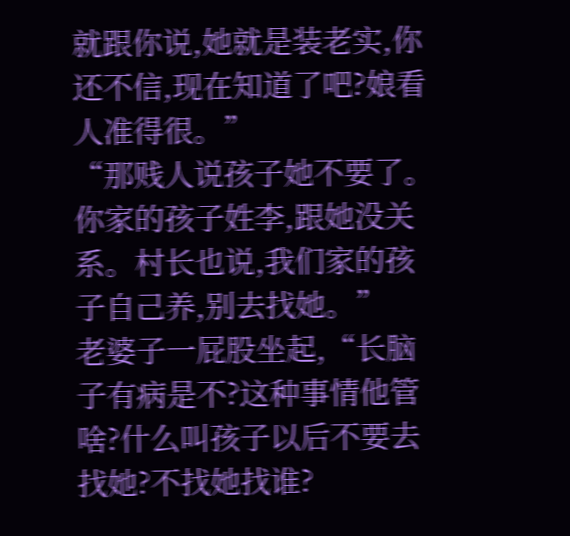就跟你说,她就是装老实,你还不信,现在知道了吧?娘看人准得很。”
“那贱人说孩子她不要了。你家的孩子姓李,跟她没关系。村长也说,我们家的孩子自己养,别去找她。”
老婆子一屁股坐起,“长脑子有病是不?这种事情他管啥?什么叫孩子以后不要去找她?不找她找谁?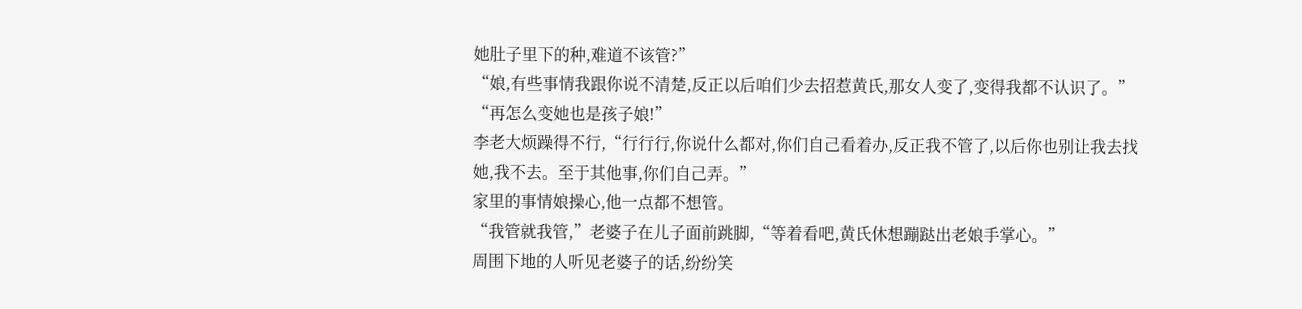她肚子里下的种,难道不该管?”
“娘,有些事情我跟你说不清楚,反正以后咱们少去招惹黄氏,那女人变了,变得我都不认识了。”
“再怎么变她也是孩子娘!”
李老大烦躁得不行,“行行行,你说什么都对,你们自己看着办,反正我不管了,以后你也别让我去找她,我不去。至于其他事,你们自己弄。”
家里的事情娘操心,他一点都不想管。
“我管就我管,”老婆子在儿子面前跳脚,“等着看吧,黄氏休想蹦跶出老娘手掌心。”
周围下地的人听见老婆子的话,纷纷笑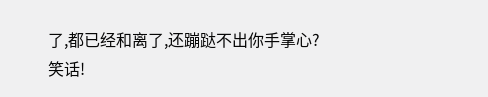了,都已经和离了,还蹦跶不出你手掌心?
笑话!